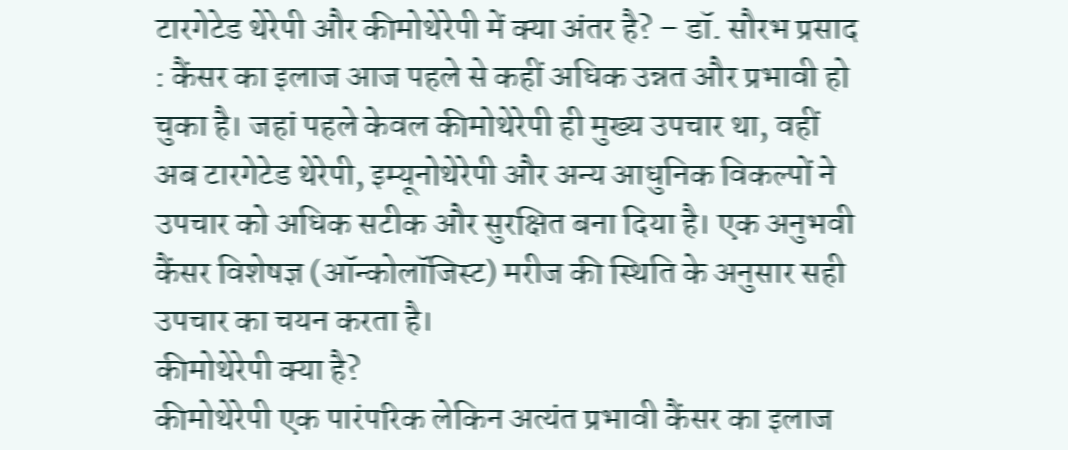टारगेटेड थेरेपी और कीमोथेरेपी में क्या अंतर है? – डॉ. सौरभ प्रसाद : कैंसर का इलाज आज पहले से कहीं अधिक उन्नत और प्रभावी हो चुका है। जहां पहले केवल कीमोथेरेपी ही मुख्य उपचार था, वहीं अब टारगेटेड थेरेपी, इम्यूनोथेरेपी और अन्य आधुनिक विकल्पों ने उपचार को अधिक सटीक और सुरक्षित बना दिया है। एक अनुभवी कैंसर विशेषज्ञ (ऑन्कोलॉजिस्ट) मरीज की स्थिति के अनुसार सही उपचार का चयन करता है।
कीमोथेरेपी क्या है?
कीमोथेरेपी एक पारंपरिक लेकिन अत्यंत प्रभावी कैंसर का इलाज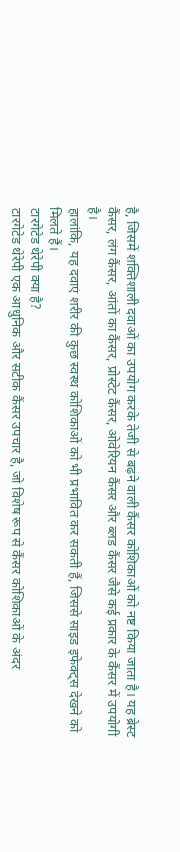है, जिसमें शक्तिशाली दवाओं का उपयोग करके तेजी से बढ़ने वाली कैंसर कोशिकाओं को नष्ट किया जाता है। यह ब्रेस्ट कैंसर, लंग कैंसर, आंतों का कैंसर, प्रोस्टेट कैंसर, ओवेरियन कैंसर और ब्लड कैंसर जैसे कई प्रकार के कैंसर में उपयोगी है।
हालांकि, यह दवाएं शरीर की कुछ स्वस्थ कोशिकाओं को भी प्रभावित कर सकती हैं, जिससे साइड इफेक्ट्स देखने को मिलते हैं।
टारगेटेड थेरेपी क्या है?
टारगेटेड थेरेपी एक आधुनिक और सटीक कैंसर उपचार है, जो विशेष रूप से कैंसर कोशिकाओं के अंदर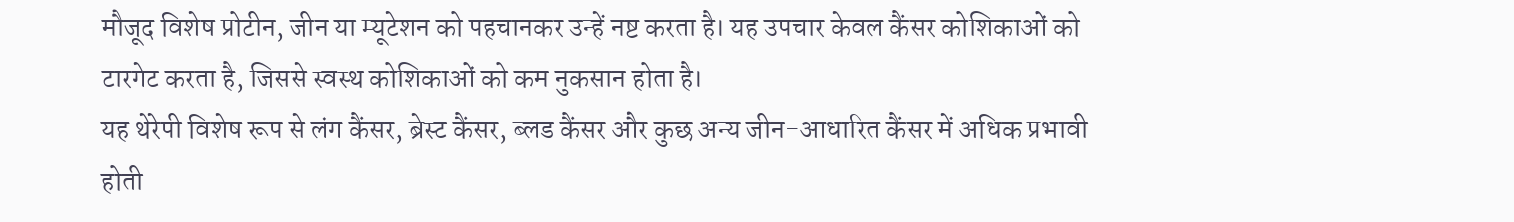मौजूद विशेष प्रोटीन, जीन या म्यूटेशन को पहचानकर उन्हें नष्ट करता है। यह उपचार केवल कैंसर कोशिकाओं को टारगेट करता है, जिससे स्वस्थ कोशिकाओं को कम नुकसान होता है।
यह थेरेपी विशेष रूप से लंग कैंसर, ब्रेस्ट कैंसर, ब्लड कैंसर और कुछ अन्य जीन-आधारित कैंसर में अधिक प्रभावी होती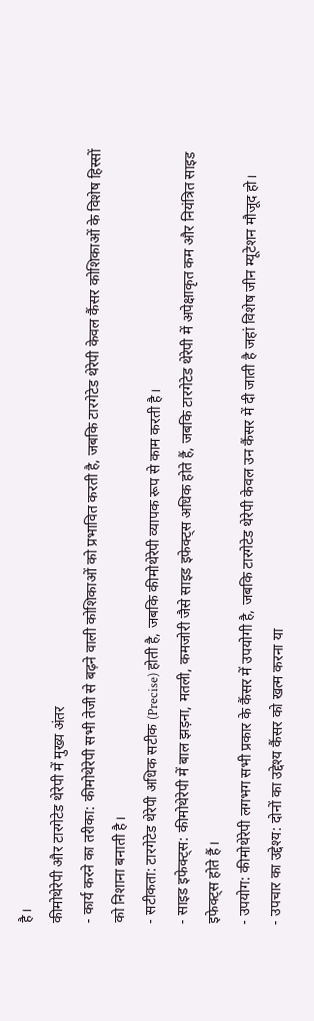है।
कीमोथेरेपी और टारगेटेड थेरेपी में मुख्य अंतर
- कार्य करने का तरीका: कीमोथेरेपी सभी तेजी से बढ़ने वाली कोशिकाओं को प्रभावित करती है, जबकि टारगेटेड थेरेपी केवल कैंसर कोशिकाओं के विशेष हिस्सों को निशाना बनाती है।
- सटीकता: टारगेटेड थेरेपी अधिक सटीक (Precise) होती है, जबकि कीमोथेरेपी व्यापक रूप से काम करती है।
- साइड इफेक्ट्स: कीमोथेरेपी में बाल झड़ना, मतली, कमजोरी जैसे साइड इफेक्ट्स अधिक होते हैं, जबकि टारगेटेड थेरेपी में अपेक्षाकृत कम और नियंत्रित साइड इफेक्ट्स होते हैं।
- उपयोग: कीमोथेरेपी लगभग सभी प्रकार के कैंसर में उपयोगी है, जबकि टारगेटेड थेरेपी केवल उन कैंसर में दी जाती है जहां विशेष जीन म्यूटेशन मौजूद हो।
- उपचार का उद्देश्य: दोनों का उद्देश्य कैंसर को खत्म करना या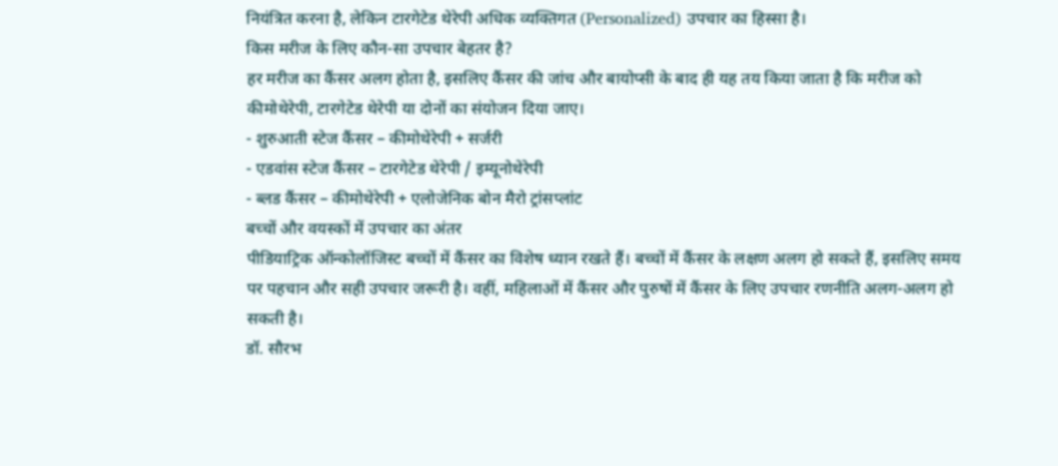नियंत्रित करना है, लेकिन टारगेटेड थेरेपी अधिक व्यक्तिगत (Personalized) उपचार का हिस्सा है।
किस मरीज के लिए कौन-सा उपचार बेहतर है?
हर मरीज का कैंसर अलग होता है, इसलिए कैंसर की जांच और बायोप्सी के बाद ही यह तय किया जाता है कि मरीज को कीमोथेरेपी, टारगेटेड थेरेपी या दोनों का संयोजन दिया जाए।
- शुरुआती स्टेज कैंसर – कीमोथेरेपी + सर्जरी
- एडवांस स्टेज कैंसर – टारगेटेड थेरेपी / इम्यूनोथेरेपी
- ब्लड कैंसर – कीमोथेरेपी + एलोजेनिक बोन मैरो ट्रांसप्लांट
बच्चों और वयस्कों में उपचार का अंतर
पीडियाट्रिक ऑन्कोलॉजिस्ट बच्चों में कैंसर का विशेष ध्यान रखते हैं। बच्चों में कैंसर के लक्षण अलग हो सकते हैं, इसलिए समय पर पहचान और सही उपचार जरूरी है। वहीं, महिलाओं में कैंसर और पुरुषों में कैंसर के लिए उपचार रणनीति अलग-अलग हो सकती है।
डॉ. सौरभ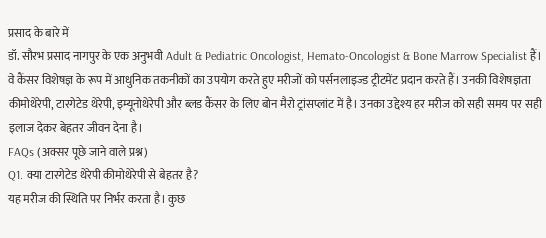प्रसाद के बारे में
डॉ. सौरभ प्रसाद नागपुर के एक अनुभवी Adult & Pediatric Oncologist, Hemato-Oncologist & Bone Marrow Specialist हैं। वे कैंसर विशेषज्ञ के रूप में आधुनिक तकनीकों का उपयोग करते हुए मरीजों को पर्सनलाइज्ड ट्रीटमेंट प्रदान करते हैं। उनकी विशेषज्ञता कीमोथेरेपी, टारगेटेड थेरेपी, इम्यूनोथेरेपी और ब्लड कैंसर के लिए बोन मैरो ट्रांसप्लांट में है। उनका उद्देश्य हर मरीज को सही समय पर सही इलाज देकर बेहतर जीवन देना है।
FAQs (अक्सर पूछे जाने वाले प्रश्न)
Q1. क्या टारगेटेड थेरेपी कीमोथेरेपी से बेहतर है?
यह मरीज की स्थिति पर निर्भर करता है। कुछ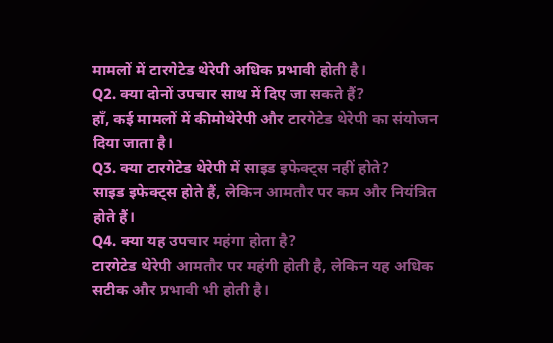मामलों में टारगेटेड थेरेपी अधिक प्रभावी होती है।
Q2. क्या दोनों उपचार साथ में दिए जा सकते हैं?
हाँ, कई मामलों में कीमोथेरेपी और टारगेटेड थेरेपी का संयोजन दिया जाता है।
Q3. क्या टारगेटेड थेरेपी में साइड इफेक्ट्स नहीं होते?
साइड इफेक्ट्स होते हैं, लेकिन आमतौर पर कम और नियंत्रित होते हैं।
Q4. क्या यह उपचार महंगा होता है?
टारगेटेड थेरेपी आमतौर पर महंगी होती है, लेकिन यह अधिक सटीक और प्रभावी भी होती है।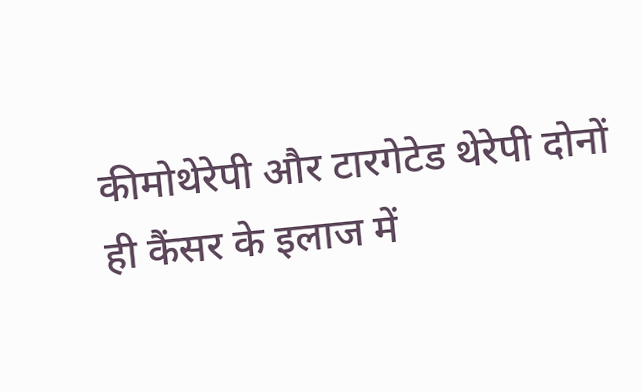कीमोथेरेपी और टारगेटेड थेरेपी दोनों ही कैंसर के इलाज में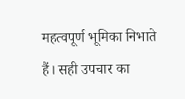महत्वपूर्ण भूमिका निभाते हैं। सही उपचार का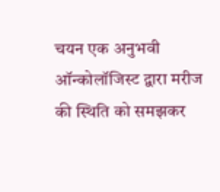चयन एक अनुभवी ऑन्कोलॉजिस्ट द्वारा मरीज की स्थिति को समझकर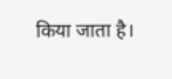किया जाता है।